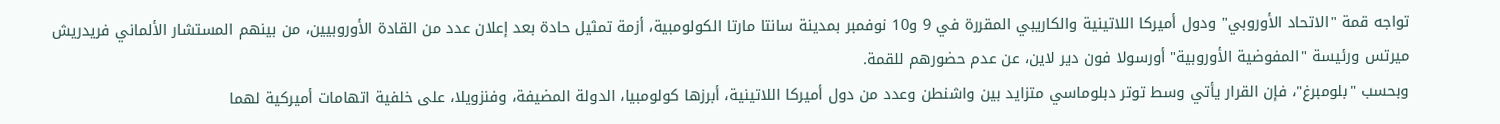تواجه قمة "الاتحاد الأوروبي" ودول أميركا اللاتينية والكاريبي المقررة في 9 و10 نوفمبر بمدينة سانتا مارتا الكولومبية، أزمة تمثيل حادة بعد إعلان عدد من القادة الأوروبيين، من بينهم المستشار الألماني فريدريش ميرتس ورئيسة "المفوضية الأوروبية" أورسولا فون دير لاين، عن عدم حضورهم للقمة.
وبحسب "بلومبرغ"، فإن القرار يأتي وسط توتر دبلوماسي متزايد بين واشنطن وعدد من دول أميركا اللاتينية، أبرزها كولومبيا، الدولة المضيفة، وفنزويلا، على خلفية اتهامات أميركية لهما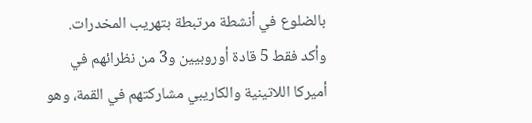بالضلوع في أنشطة مرتبطة بتهريب المخدرات.
وأكد فقط 5 قادة أوروبيين و3 من نظرائهم في أميركا اللاتينية والكاريبي مشاركتهم في القمة، وهو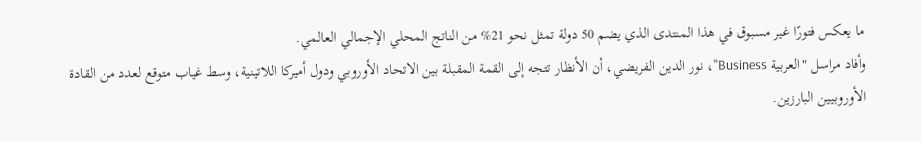ما يعكس فتورًا غير مسبوق في هذا المنتدى الذي يضم 50 دولة تمثل نحو 21% من الناتج المحلي الإجمالي العالمي.
وأفاد مراسل "العربية Business"، نور الدين الفريضي، أن الأنظار تتجه إلى القمة المقبلة بين الاتحاد الأوروبي ودول أميركا اللاتينية، وسط غياب متوقع لعدد من القادة الأوروبيين البارزين.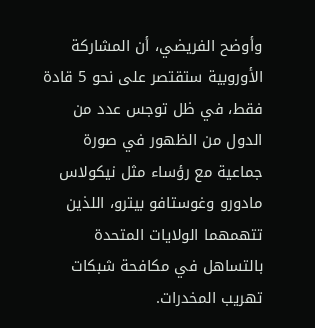وأوضح الفريضي، أن المشاركة الأوروبية ستقتصر على نحو 5 قادة فقط، في ظل توجس عدد من الدول من الظهور في صورة جماعية مع رؤساء مثل نيكولاس مادورو وغوستافو بيترو، اللذين تتهمهما الولايات المتحدة بالتساهل في مكافحة شبكات تهريب المخدرات.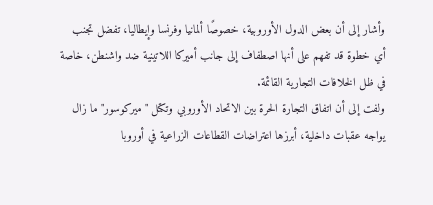وأشار إلى أن بعض الدول الأوروبية، خصوصًا ألمانيا وفرنسا وإيطاليا، تفضل تجنب أي خطوة قد تفهم على أنها اصطفاف إلى جانب أميركا اللاتينية ضد واشنطن، خاصة في ظل الخلافات التجارية القائمة.
ولفت إلى أن اتفاق التجارة الحرة بين الاتحاد الأوروبي وتكتل "ميركوسور" ما زال يواجه عقبات داخلية، أبرزها اعتراضات القطاعات الزراعية في أوروبا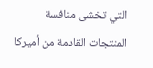التي تخشى منافسة المنتجات القادمة من أميركا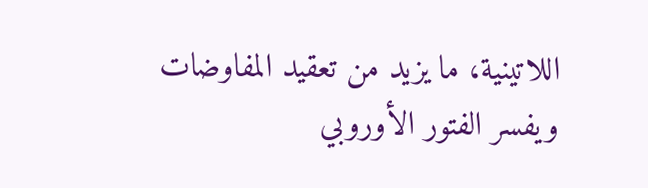اللاتينية، ما يزيد من تعقيد المفاوضات ويفسر الفتور الأوروبي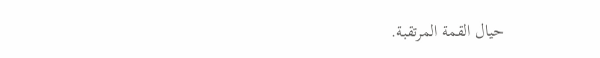حيال القمة المرتقبة.